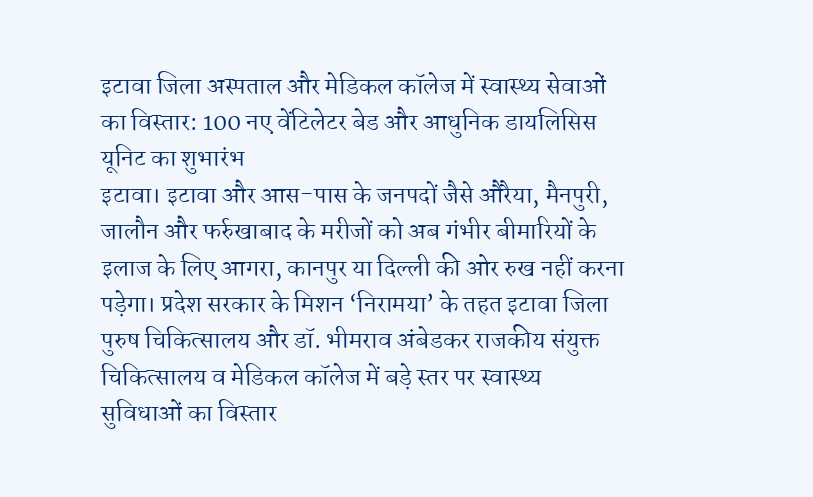इटावा जिला अस्पताल और मेडिकल कॉलेज में स्वास्थ्य सेवाओं का विस्तार: 100 नए वेंटिलेटर बेड और आधुनिक डायलिसिस यूनिट का शुभारंभ
इटावा। इटावा और आस-पास के जनपदों जैसे औरैया, मैनपुरी, जालौन और फर्रुखाबाद के मरीजों को अब गंभीर बीमारियों के इलाज के लिए आगरा, कानपुर या दिल्ली की ओर रुख नहीं करना पड़ेगा। प्रदेश सरकार के मिशन ‘निरामया’ के तहत इटावा जिला पुरुष चिकित्सालय और डॉ. भीमराव अंबेडकर राजकीय संयुक्त चिकित्सालय व मेडिकल कॉलेज में बड़े स्तर पर स्वास्थ्य सुविधाओं का विस्तार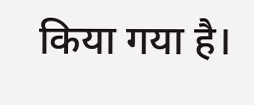किया गया है।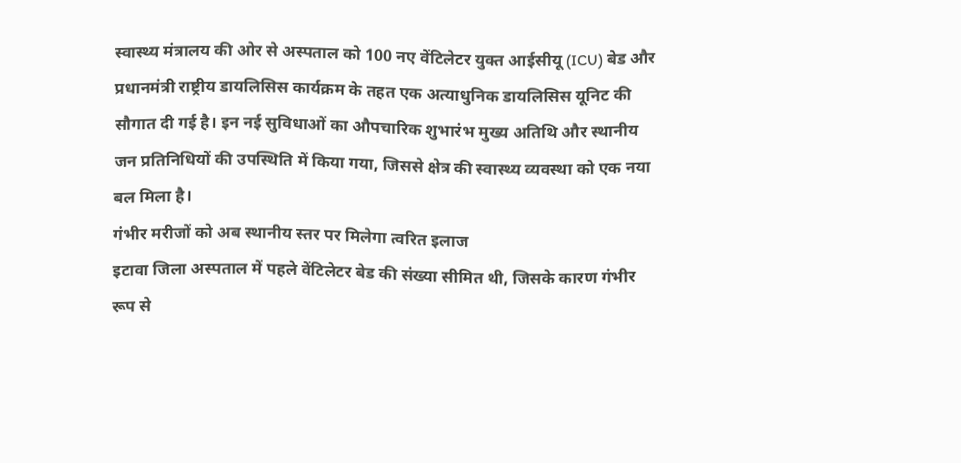स्वास्थ्य मंत्रालय की ओर से अस्पताल को 100 नए वेंटिलेटर युक्त आईसीयू (ICU) बेड और प्रधानमंत्री राष्ट्रीय डायलिसिस कार्यक्रम के तहत एक अत्याधुनिक डायलिसिस यूनिट की सौगात दी गई है। इन नई सुविधाओं का औपचारिक शुभारंभ मुख्य अतिथि और स्थानीय जन प्रतिनिधियों की उपस्थिति में किया गया, जिससे क्षेत्र की स्वास्थ्य व्यवस्था को एक नया बल मिला है।
गंभीर मरीजों को अब स्थानीय स्तर पर मिलेगा त्वरित इलाज
इटावा जिला अस्पताल में पहले वेंटिलेटर बेड की संख्या सीमित थी, जिसके कारण गंभीर रूप से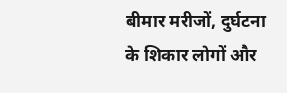बीमार मरीजों, दुर्घटना के शिकार लोगों और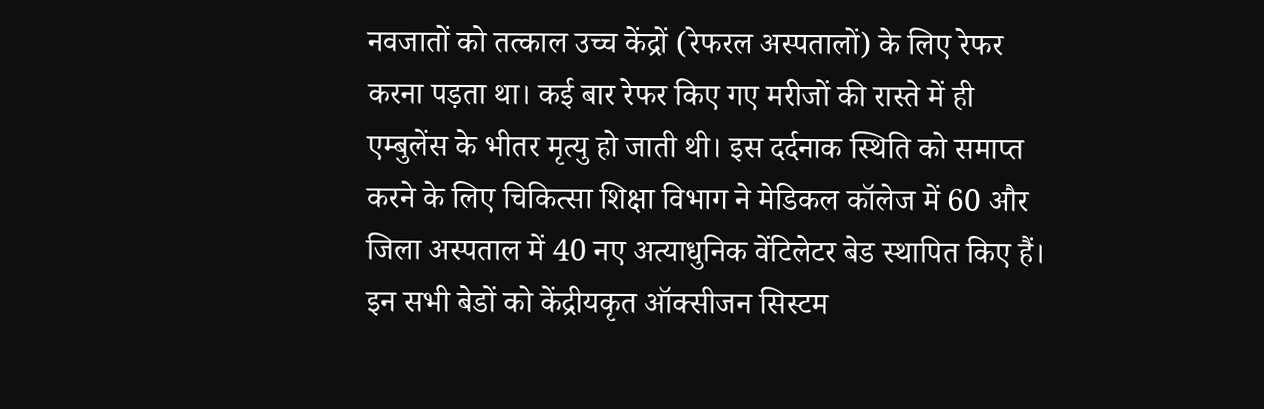नवजातों को तत्काल उच्च केंद्रों (रेफरल अस्पतालों) के लिए रेफर करना पड़ता था। कई बार रेफर किए गए मरीजों की रास्ते में ही एम्बुलेंस के भीतर मृत्यु हो जाती थी। इस दर्दनाक स्थिति को समाप्त करने के लिए चिकित्सा शिक्षा विभाग ने मेडिकल कॉलेज में 60 और जिला अस्पताल में 40 नए अत्याधुनिक वेंटिलेटर बेड स्थापित किए हैं। इन सभी बेडों को केंद्रीयकृत ऑक्सीजन सिस्टम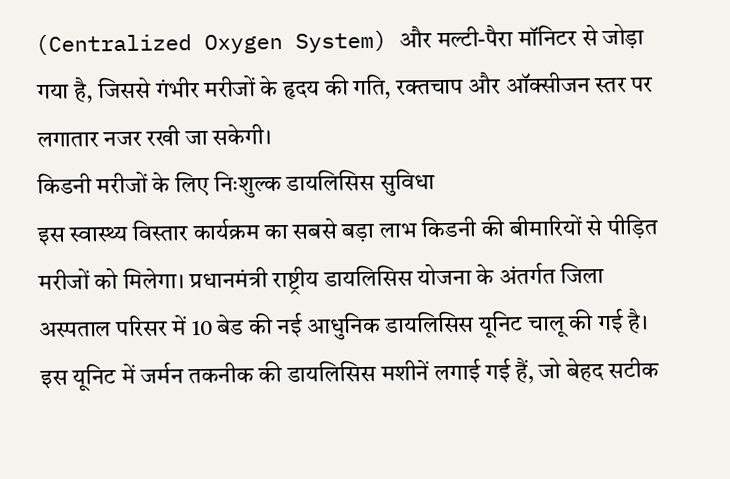(Centralized Oxygen System) और मल्टी-पैरा मॉनिटर से जोड़ा गया है, जिससे गंभीर मरीजों के हृदय की गति, रक्तचाप और ऑक्सीजन स्तर पर लगातार नजर रखी जा सकेगी।
किडनी मरीजों के लिए निःशुल्क डायलिसिस सुविधा
इस स्वास्थ्य विस्तार कार्यक्रम का सबसे बड़ा लाभ किडनी की बीमारियों से पीड़ित मरीजों को मिलेगा। प्रधानमंत्री राष्ट्रीय डायलिसिस योजना के अंतर्गत जिला अस्पताल परिसर में 10 बेड की नई आधुनिक डायलिसिस यूनिट चालू की गई है। इस यूनिट में जर्मन तकनीक की डायलिसिस मशीनें लगाई गई हैं, जो बेहद सटीक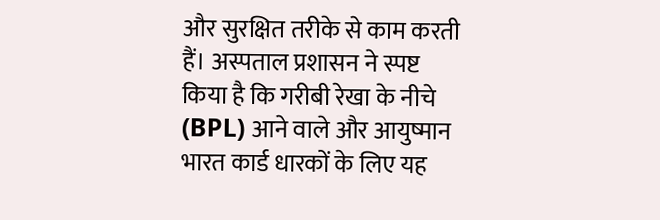और सुरक्षित तरीके से काम करती हैं। अस्पताल प्रशासन ने स्पष्ट किया है कि गरीबी रेखा के नीचे (BPL) आने वाले और आयुष्मान भारत कार्ड धारकों के लिए यह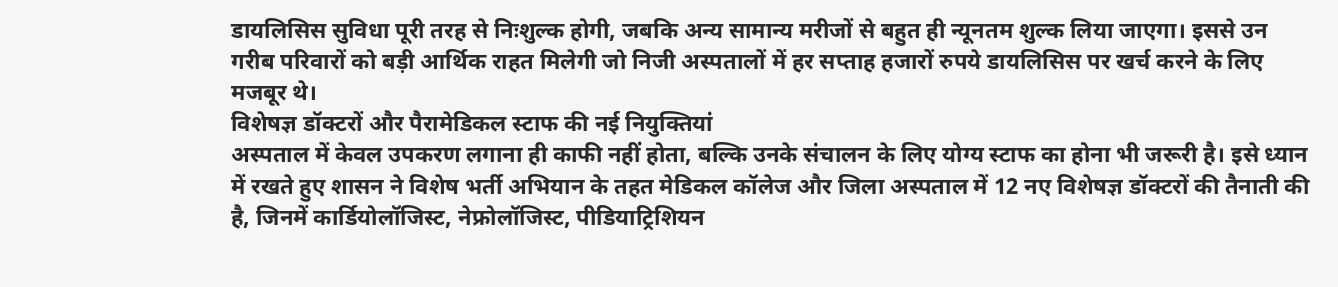डायलिसिस सुविधा पूरी तरह से निःशुल्क होगी, जबकि अन्य सामान्य मरीजों से बहुत ही न्यूनतम शुल्क लिया जाएगा। इससे उन गरीब परिवारों को बड़ी आर्थिक राहत मिलेगी जो निजी अस्पतालों में हर सप्ताह हजारों रुपये डायलिसिस पर खर्च करने के लिए मजबूर थे।
विशेषज्ञ डॉक्टरों और पैरामेडिकल स्टाफ की नई नियुक्तियां
अस्पताल में केवल उपकरण लगाना ही काफी नहीं होता, बल्कि उनके संचालन के लिए योग्य स्टाफ का होना भी जरूरी है। इसे ध्यान में रखते हुए शासन ने विशेष भर्ती अभियान के तहत मेडिकल कॉलेज और जिला अस्पताल में 12 नए विशेषज्ञ डॉक्टरों की तैनाती की है, जिनमें कार्डियोलॉजिस्ट, नेफ्रोलॉजिस्ट, पीडियाट्रिशियन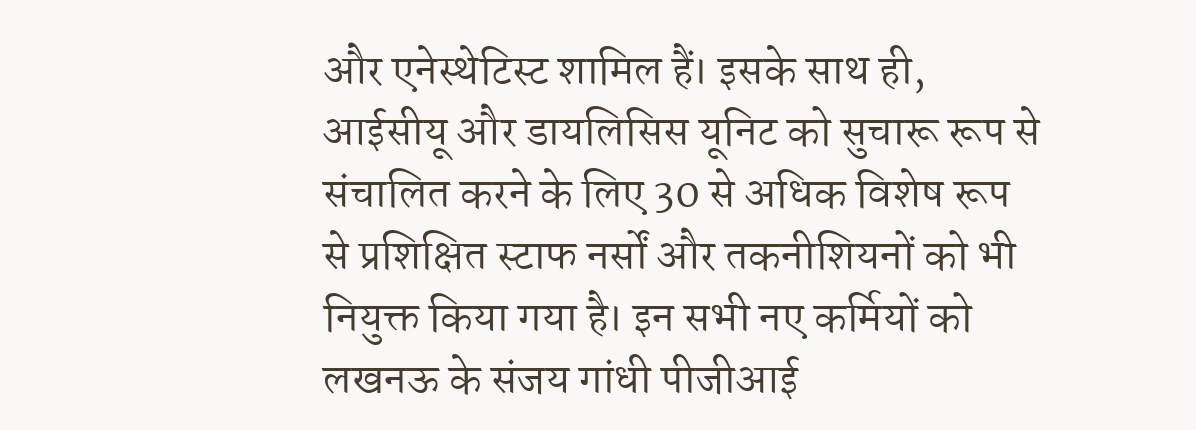और एनेस्थेटिस्ट शामिल हैं। इसके साथ ही, आईसीयू और डायलिसिस यूनिट को सुचारू रूप से संचालित करने के लिए 30 से अधिक विशेष रूप से प्रशिक्षित स्टाफ नर्सों और तकनीशियनों को भी नियुक्त किया गया है। इन सभी नए कर्मियों को लखनऊ के संजय गांधी पीजीआई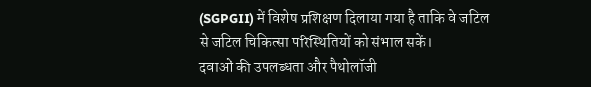(SGPGII) में विशेष प्रशिक्षण दिलाया गया है ताकि वे जटिल से जटिल चिकित्सा परिस्थितियों को संभाल सकें।
दवाओं की उपलब्धता और पैथोलॉजी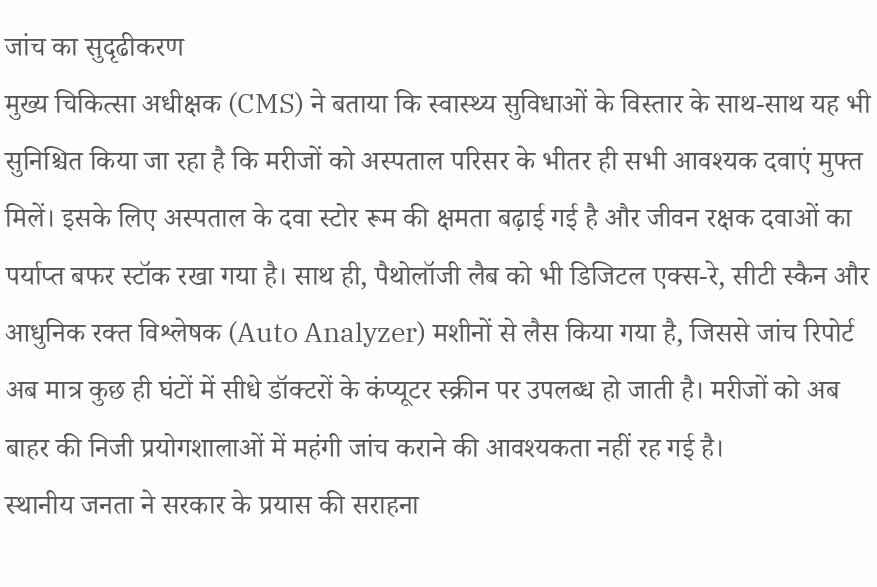जांच का सुदृढीकरण
मुख्य चिकित्सा अधीक्षक (CMS) ने बताया कि स्वास्थ्य सुविधाओं के विस्तार के साथ-साथ यह भी सुनिश्चित किया जा रहा है कि मरीजों को अस्पताल परिसर के भीतर ही सभी आवश्यक दवाएं मुफ्त मिलें। इसके लिए अस्पताल के दवा स्टोर रूम की क्षमता बढ़ाई गई है और जीवन रक्षक दवाओं का पर्याप्त बफर स्टॉक रखा गया है। साथ ही, पैथोलॉजी लैब को भी डिजिटल एक्स-रे, सीटी स्कैन और आधुनिक रक्त विश्लेषक (Auto Analyzer) मशीनों से लैस किया गया है, जिससे जांच रिपोर्ट अब मात्र कुछ ही घंटों में सीधे डॉक्टरों के कंप्यूटर स्क्रीन पर उपलब्ध हो जाती है। मरीजों को अब बाहर की निजी प्रयोगशालाओं में महंगी जांच कराने की आवश्यकता नहीं रह गई है।
स्थानीय जनता ने सरकार के प्रयास की सराहना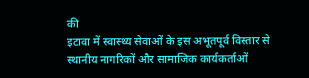की
इटावा में स्वास्थ्य सेवाओं के इस अभूतपूर्व विस्तार से स्थानीय नागरिकों और सामाजिक कार्यकर्ताओं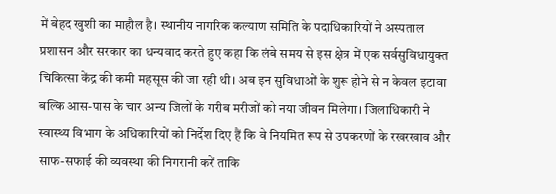में बेहद खुशी का माहौल है। स्थानीय नागरिक कल्याण समिति के पदाधिकारियों ने अस्पताल प्रशासन और सरकार का धन्यवाद करते हुए कहा कि लंबे समय से इस क्षेत्र में एक सर्वसुविधायुक्त चिकित्सा केंद्र की कमी महसूस की जा रही थी। अब इन सुविधाओं के शुरू होने से न केवल इटावा बल्कि आस-पास के चार अन्य जिलों के गरीब मरीजों को नया जीवन मिलेगा। जिलाधिकारी ने स्वास्थ्य विभाग के अधिकारियों को निर्देश दिए हैं कि वे नियमित रूप से उपकरणों के रखरखाव और साफ-सफाई की व्यवस्था की निगरानी करें ताकि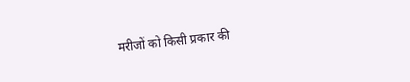मरीजों को किसी प्रकार की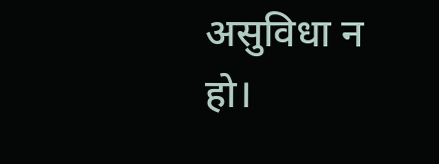असुविधा न हो।